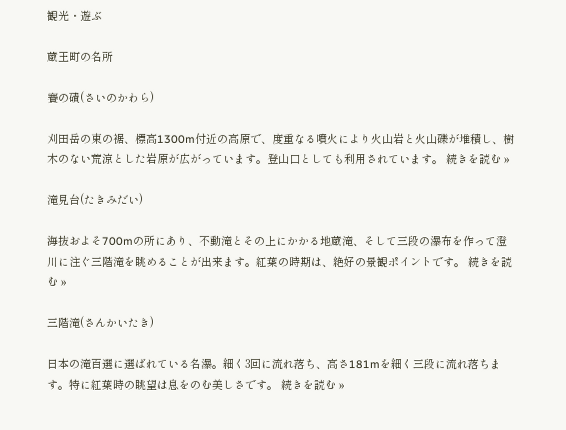観光・遊ぶ

蔵王町の名所

賽の磧(さいのかわら)

刈田岳の東の裾、標高1300m付近の高原で、度重なる噴火により火山岩と火山礫が堆積し、樹木のない荒涼とした岩原が広がっています。登山口としても利用されています。 続きを読む »

滝見台(たきみだい)

海抜およそ700mの所にあり、不動滝とその上にかかる地蔵滝、そして三段の瀑布を作って澄川に注ぐ三階滝を眺めることが出来ます。紅葉の時期は、絶好の景観ポイントです。 続きを読む »

三階滝(さんかいたき)

日本の滝百選に選ばれている名瀑。細く3回に流れ落ち、高さ181mを細く三段に流れ落ちます。特に紅葉時の眺望は息をのむ美しさです。 続きを読む »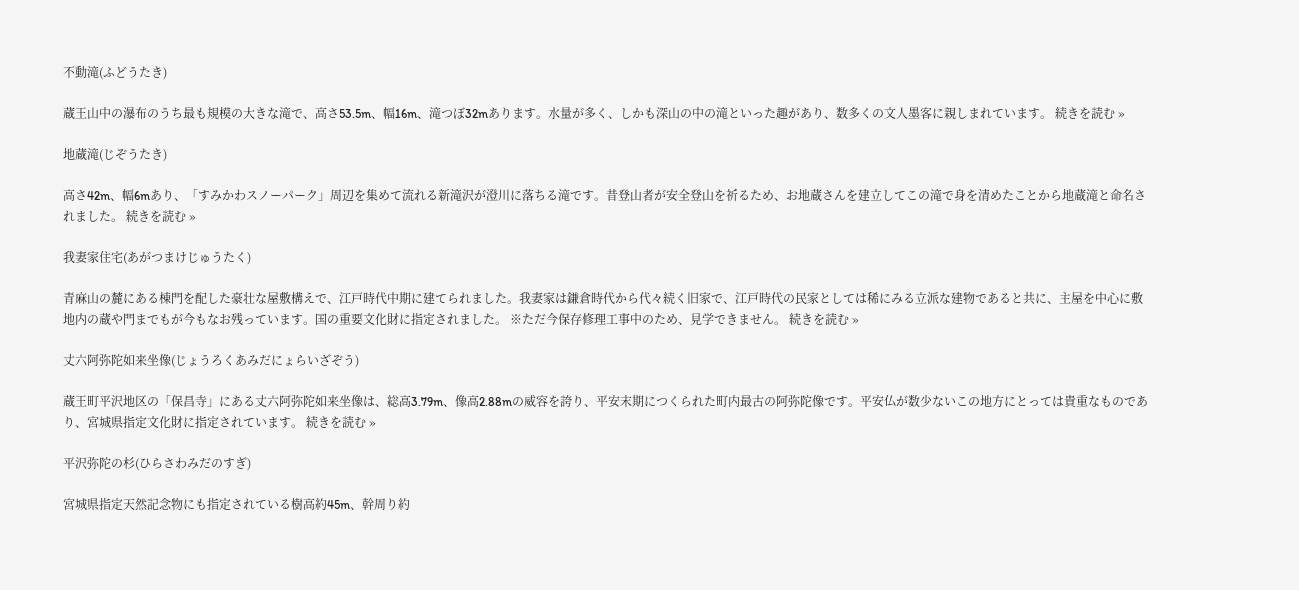不動滝(ふどうたき)

蔵王山中の瀑布のうち最も規模の大きな滝で、高さ53.5m、幅16m、滝つぼ32mあります。水量が多く、しかも深山の中の滝といった趣があり、数多くの文人墨客に親しまれています。 続きを読む »

地蔵滝(じぞうたき)

高さ42m、幅6mあり、「すみかわスノーパーク」周辺を集めて流れる新滝沢が澄川に落ちる滝です。昔登山者が安全登山を祈るため、お地蔵さんを建立してこの滝で身を清めたことから地蔵滝と命名されました。 続きを読む »

我妻家住宅(あがつまけじゅうたく)

青麻山の麓にある棟門を配した豪壮な屋敷構えで、江戸時代中期に建てられました。我妻家は鎌倉時代から代々続く旧家で、江戸時代の民家としては稀にみる立派な建物であると共に、主屋を中心に敷地内の蔵や門までもが今もなお残っています。国の重要文化財に指定されました。 ※ただ今保存修理工事中のため、見学できません。 続きを読む »

丈六阿弥陀如来坐像(じょうろくあみだにょらいざぞう)

蔵王町平沢地区の「保昌寺」にある丈六阿弥陀如来坐像は、総高3.79m、像高2.88mの威容を誇り、平安末期につくられた町内最古の阿弥陀像です。平安仏が数少ないこの地方にとっては貴重なものであり、宮城県指定文化財に指定されています。 続きを読む »

平沢弥陀の杉(ひらさわみだのすぎ)

宮城県指定天然記念物にも指定されている樹高約45m、幹周り約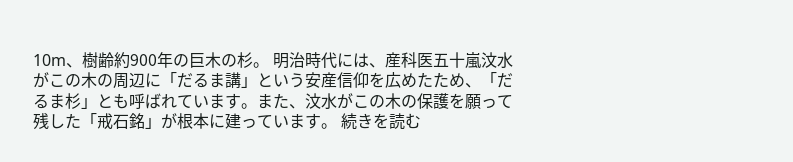10m、樹齢約900年の巨木の杉。 明治時代には、産科医五十嵐汶水がこの木の周辺に「だるま講」という安産信仰を広めたため、「だるま杉」とも呼ばれています。また、汶水がこの木の保護を願って残した「戒石銘」が根本に建っています。 続きを読む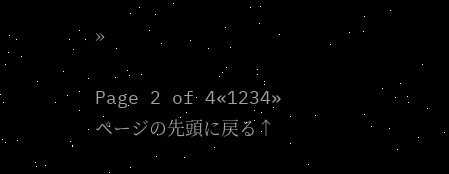»

Page 2 of 4«1234»
ページの先頭に戻る↑